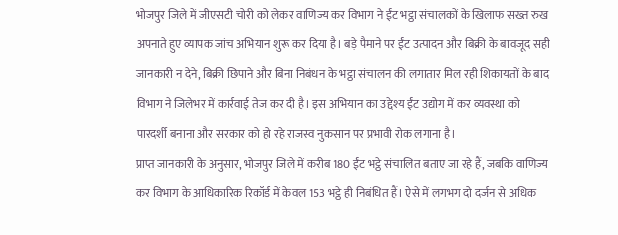भोजपुर जिले में जीएसटी चोरी को लेकर वाणिज्य कर विभाग ने ईंट भट्ठा संचालकों के खिलाफ सख्त रुख अपनाते हुए व्यापक जांच अभियान शुरू कर दिया है। बड़े पैमाने पर ईंट उत्पादन और बिक्री के बावजूद सही जानकारी न देने, बिक्री छिपाने और बिना निबंधन के भट्ठा संचालन की लगातार मिल रही शिकायतों के बाद विभाग ने जिलेभर में कार्रवाई तेज कर दी है। इस अभियान का उद्देश्य ईंट उद्योग में कर व्यवस्था को पारदर्शी बनाना और सरकार को हो रहे राजस्व नुकसान पर प्रभावी रोक लगाना है।
प्राप्त जानकारी के अनुसार, भोजपुर जिले में करीब 180 ईंट भट्ठे संचालित बताए जा रहे हैं, जबकि वाणिज्य कर विभाग के आधिकारिक रिकॉर्ड में केवल 153 भट्ठे ही निबंधित हैं। ऐसे में लगभग दो दर्जन से अधिक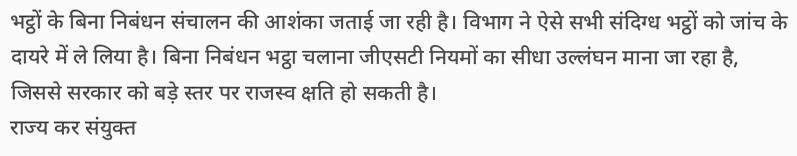भट्ठों के बिना निबंधन संचालन की आशंका जताई जा रही है। विभाग ने ऐसे सभी संदिग्ध भट्ठों को जांच के दायरे में ले लिया है। बिना निबंधन भट्ठा चलाना जीएसटी नियमों का सीधा उल्लंघन माना जा रहा है, जिससे सरकार को बड़े स्तर पर राजस्व क्षति हो सकती है।
राज्य कर संयुक्त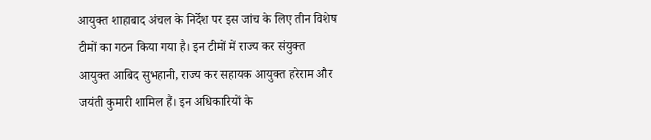आयुक्त शाहाबाद अंचल के निर्देश पर इस जांच के लिए तीन विशेष टीमों का गठन किया गया है। इन टीमों में राज्य कर संयुक्त आयुक्त आबिद सुभहानी, राज्य कर सहायक आयुक्त हरेराम और जयंती कुमारी शामिल हैं। इन अधिकारियों के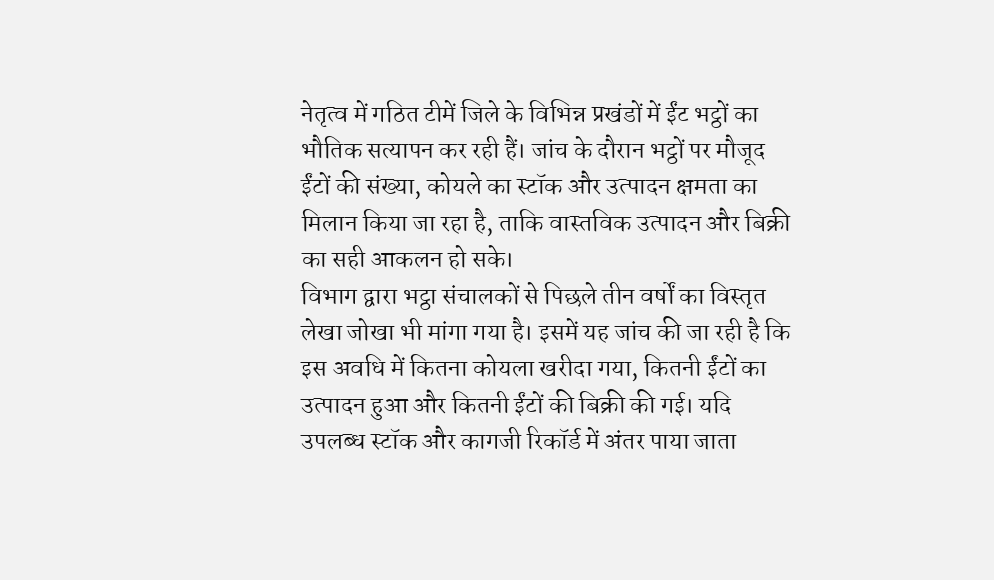नेतृत्व में गठित टीमें जिले के विभिन्न प्रखंडों में ईंट भट्ठों का भौतिक सत्यापन कर रही हैं। जांच के दौरान भट्ठों पर मौजूद ईंटों की संख्या, कोयले का स्टॉक और उत्पादन क्षमता का मिलान किया जा रहा है, ताकि वास्तविक उत्पादन और बिक्री का सही आकलन हो सके।
विभाग द्वारा भट्ठा संचालकों से पिछले तीन वर्षों का विस्तृत लेखा जोखा भी मांगा गया है। इसमें यह जांच की जा रही है कि इस अवधि में कितना कोयला खरीदा गया, कितनी ईंटों का उत्पादन हुआ और कितनी ईंटों की बिक्री की गई। यदि उपलब्ध स्टॉक और कागजी रिकॉर्ड में अंतर पाया जाता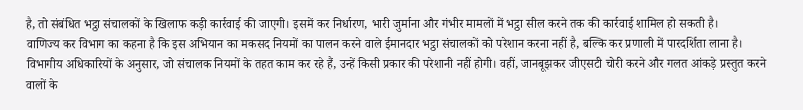है, तो संबंधित भट्ठा संचालकों के खिलाफ कड़ी कार्रवाई की जाएगी। इसमें कर निर्धारण, भारी जुर्माना और गंभीर मामलों में भट्ठा सील करने तक की कार्रवाई शामिल हो सकती है।
वाणिज्य कर विभाग का कहना है कि इस अभियान का मकसद नियमों का पालन करने वाले ईमानदार भट्ठा संचालकों को परेशान करना नहीं है, बल्कि कर प्रणाली में पारदर्शिता लाना है। विभागीय अधिकारियों के अनुसार, जो संचालक नियमों के तहत काम कर रहे हैं, उन्हें किसी प्रकार की परेशानी नहीं होगी। वहीं, जानबूझकर जीएसटी चोरी करने और गलत आंकड़े प्रस्तुत करने वालों के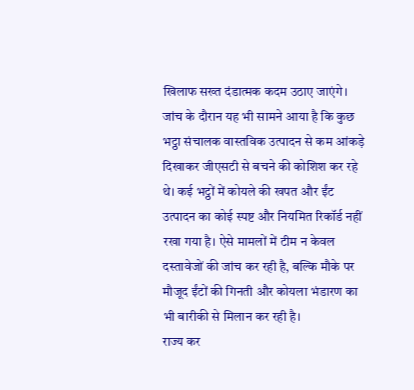खिलाफ सख्त दंडात्मक कदम उठाए जाएंगे।
जांच के दौरान यह भी सामने आया है कि कुछ भट्ठा संचालक वास्तविक उत्पादन से कम आंकड़े दिखाकर जीएसटी से बचने की कोशिश कर रहे थे। कई भट्ठों में कोयले की खपत और ईंट उत्पादन का कोई स्पष्ट और नियमित रिकॉर्ड नहीं रखा गया है। ऐसे मामलों में टीम न केवल दस्तावेजों की जांच कर रही है, बल्कि मौके पर मौजूद ईंटों की गिनती और कोयला भंडारण का भी बारीकी से मिलान कर रही है।
राज्य कर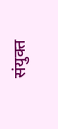संयुक्त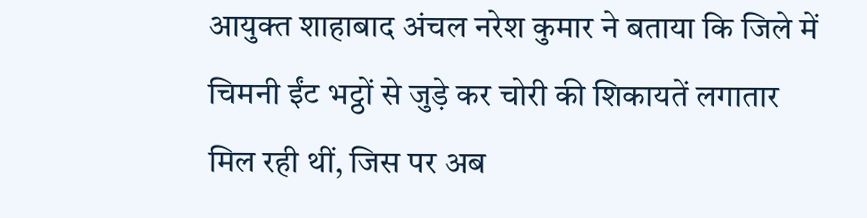आयुक्त शाहाबाद अंचल नरेश कुमार ने बताया कि जिले में चिमनी ईंट भट्ठों से जुड़े कर चोरी की शिकायतें लगातार मिल रही थीं, जिस पर अब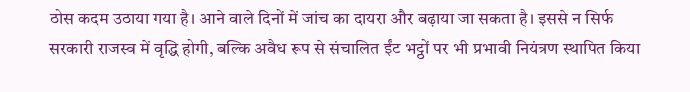ठोस कदम उठाया गया है। आने वाले दिनों में जांच का दायरा और बढ़ाया जा सकता है। इससे न सिर्फ सरकारी राजस्व में वृद्धि होगी, बल्कि अवैध रूप से संचालित ईंट भट्ठों पर भी प्रभावी नियंत्रण स्थापित किया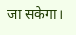जा सकेगा।